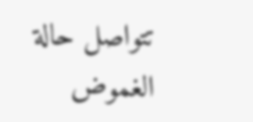تتواصل حالة الغموض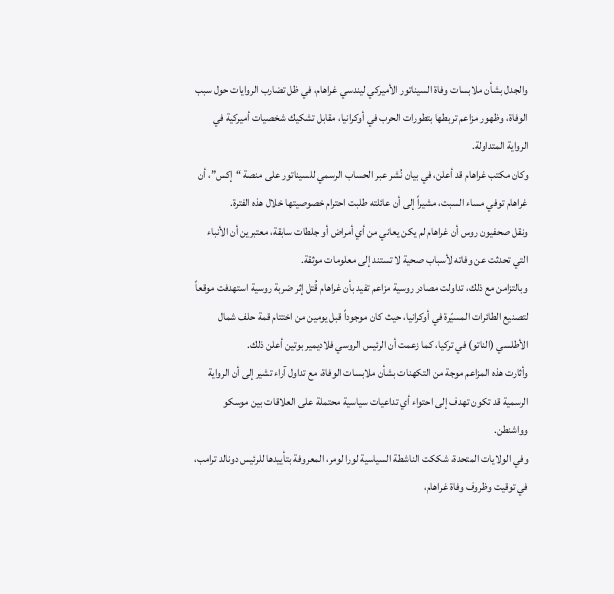والجدل بشأن ملابسات وفاة السيناتور الأميركي ليندسي غراهام، في ظل تضارب الروايات حول سبب الوفاة، وظهور مزاعم تربطها بتطورات الحرب في أوكرانيا، مقابل تشكيك شخصيات أميركية في الرواية المتداولة.
وكان مكتب غراهام قد أعلن، في بيان نُشر عبر الحساب الرسمي للسيناتور على منصة “إكس”، أن غراهام توفي مساء السبت، مشيراً إلى أن عائلته طلبت احترام خصوصيتها خلال هذه الفترة.
ونقل صحفيون روس أن غراهام لم يكن يعاني من أي أمراض أو جلطات سابقة، معتبرين أن الأنباء التي تحدثت عن وفاته لأسباب صحية لا تستند إلى معلومات موثقة.
وبالتزامن مع ذلك، تداولت مصادر روسية مزاعم تفيد بأن غراهام قُتل إثر ضربة روسية استهدفت موقعاً لتصنيع الطائرات المسيّرة في أوكرانيا، حيث كان موجوداً قبل يومين من اختتام قمة حلف شمال الأطلسي (الناتو) في تركيا، كما زعمت أن الرئيس الروسي فلاديمير بوتين أعلن ذلك.
وأثارت هذه المزاعم موجة من التكهنات بشأن ملابسات الوفاة، مع تداول آراء تشير إلى أن الرواية الرسمية قد تكون تهدف إلى احتواء أي تداعيات سياسية محتملة على العلاقات بين موسكو وواشنطن.
وفي الولايات المتحدة، شككت الناشطة السياسية لورا لومر، المعروفة بتأييدها للرئيس دونالد ترامب، في توقيت وظروف وفاة غراهام،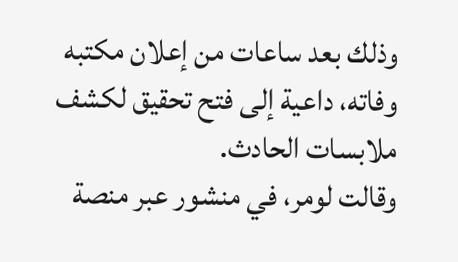وذلك بعد ساعات من إعلان مكتبه وفاته، داعية إلى فتح تحقيق لكشف ملابسات الحادث.
وقالت لومر، في منشور عبر منصة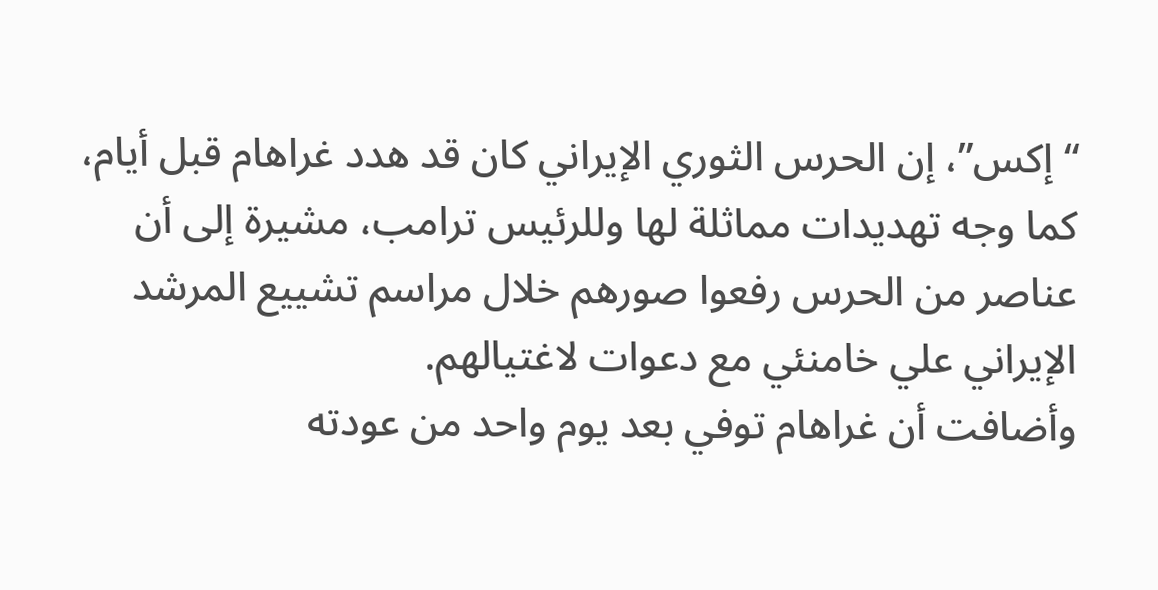“إكس”، إن الحرس الثوري الإيراني كان قد هدد غراهام قبل أيام، كما وجه تهديدات مماثلة لها وللرئيس ترامب، مشيرة إلى أن عناصر من الحرس رفعوا صورهم خلال مراسم تشييع المرشد الإيراني علي خامنئي مع دعوات لاغتيالهم.
وأضافت أن غراهام توفي بعد يوم واحد من عودته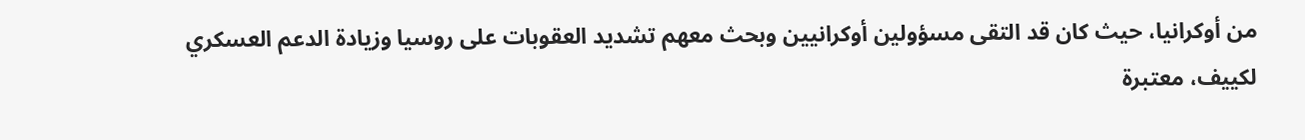من أوكرانيا، حيث كان قد التقى مسؤولين أوكرانيين وبحث معهم تشديد العقوبات على روسيا وزيادة الدعم العسكري لكييف، معتبرة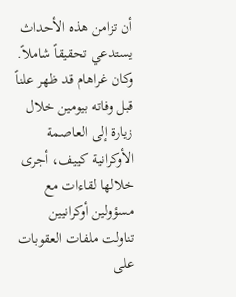أن تزامن هذه الأحداث يستدعي تحقيقاً شاملاً.
وكان غراهام قد ظهر علناً قبل وفاته بيومين خلال زيارة إلى العاصمة الأوكرانية كييف، أجرى خلالها لقاءات مع مسؤولين أوكرانيين تناولت ملفات العقوبات على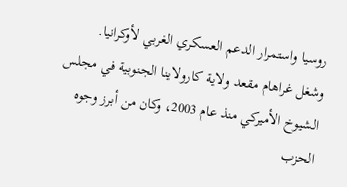روسيا واستمرار الدعم العسكري الغربي لأوكرانيا.
وشغل غراهام مقعد ولاية كارولاينا الجنوبية في مجلس الشيوخ الأميركي منذ عام 2003، وكان من أبرز وجوه الحزب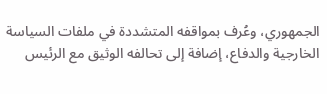الجمهوري، وعُرف بمواقفه المتشددة في ملفات السياسة الخارجية والدفاع، إضافة إلى تحالفه الوثيق مع الرئيس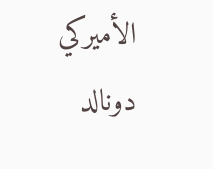الأميركي دونالد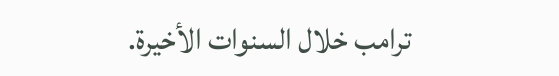ترامب خلال السنوات الأخيرة.